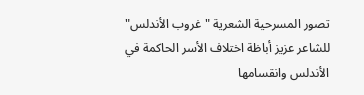تصور المسرحية الشعرية "غروب الأندلس" للشاعر عزيز أباظة اختلاف الأسر الحاكمة في الأندلس وانقسامها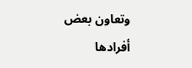وتعاون بعض أفرادها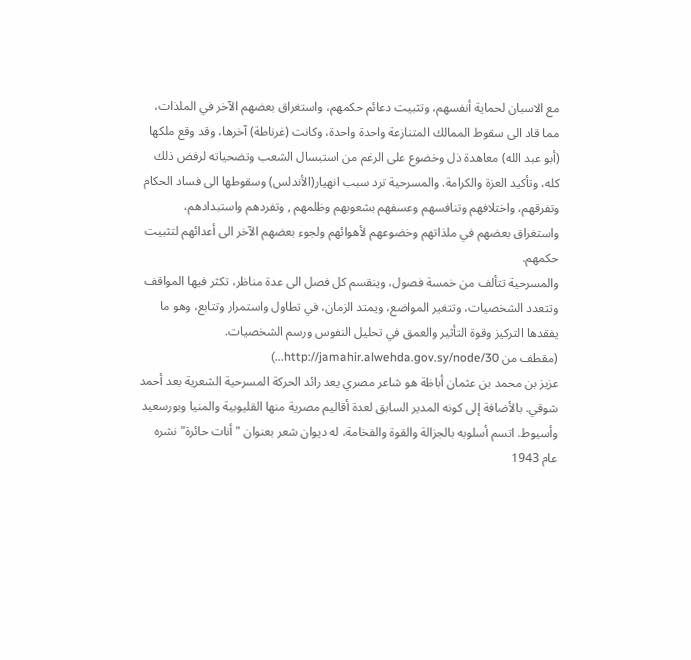مع الاسبان لحماية أنفسهم، وتثبيت دعائم حكمهم، واستغراق بعضهم الآخر في الملذات، مما قاد الى سقوط الممالك المتنازعة واحدة واحدة، وكانت (غرناطة) آخرها، وقد وقع ملكها (أبو عبد الله) معاهدة ذل وخضوع على الرغم من استبسال الشعب وتضحياته لرفض ذلك كله، وتأكيد العزة والكرامة. والمسرحية ترد سبب انهيار(الأندلس) وسقوطها الى فساد الحكام وتفرقهم، واختلافهم وتنافسهم وعسفهم بشعوبهم وظلمهم , وتفردهم واستبدادهم، واستغراق بعضهم في ملذاتهم وخضوعهم لأهوائهم ولجوء بعضهم الآخر الى أعدائهم لتثبيت حكمهم.
والمسرحية تتألف من خمسة فصول، وينقسم كل فصل الى عدة مناظر، تكثر فيها المواقف وتتعدد الشخصيات، وتتغير المواضع، ويمتد الزمان، في تطاول واستمرار وتتابع، وهو ما يفقدها التركيز وقوة التأثير والعمق في تحليل النفوس ورسم الشخصيات.
(مقطف من http://jamahir.alwehda.gov.sy/node/30...)
عزيز بن محمد بن عثمان أباظة هو شاعر مصري يعد رائد الحركة المسرحية الشعرية بعد أحمد شوقي. بالأضافة إلى كونه المدير السابق لعدة أقاليم مصرية منها القليوبية والمنيا وبورسعيد وأسيوط. اتسم أسلوبه بالجزالة والقوة والفخامة، له ديوان شعر بعنوان "أنات حائرة" نشره عام 1943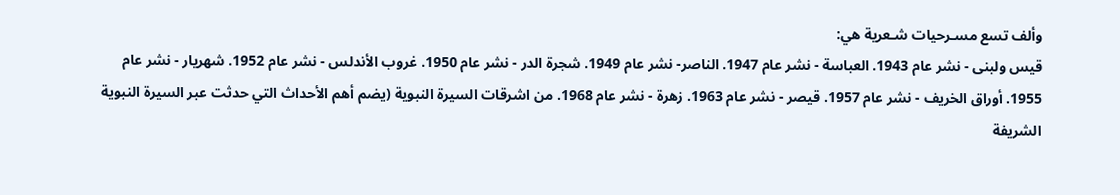وألف تسع مسـرحيات شـعرية هي:
قيس ولبنى - نشر عام 1943. العباسة - نشر عام 1947. الناصر- نشر عام 1949. شجرة الدر - نشر عام 1950. غروب الأندلس - نشر عام 1952. شهريار - نشر عام 1955. أوراق الخريف - نشر عام 1957. قيصر - نشر عام 1963. زهرة - نشر عام 1968. من اشرقات السيرة النبوية (يضم أهم الأحداث التي حدثت عبر السيرة النبوية الشريفة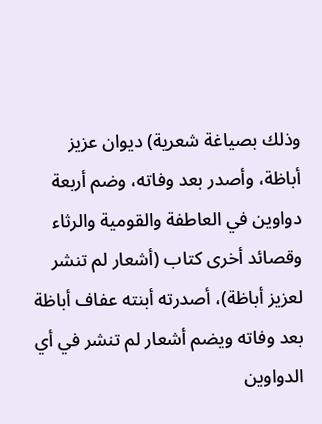وذلك بصياغة شعرية) ديوان عزيز أباظة، وأصدر بعد وفاته، وضم أربعة دواوين في العاطفة والقومية والرثاء وقصائد أخرى كتاب (أشعار لم تنشر لعزيز أباظة)، أصدرته أبنته عفاف أباظة بعد وفاته ويضم أشعار لم تنشر في أي الدواوين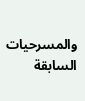والمسرحيات السابقة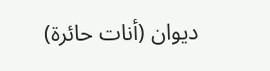ديوان (أنات حائرة)